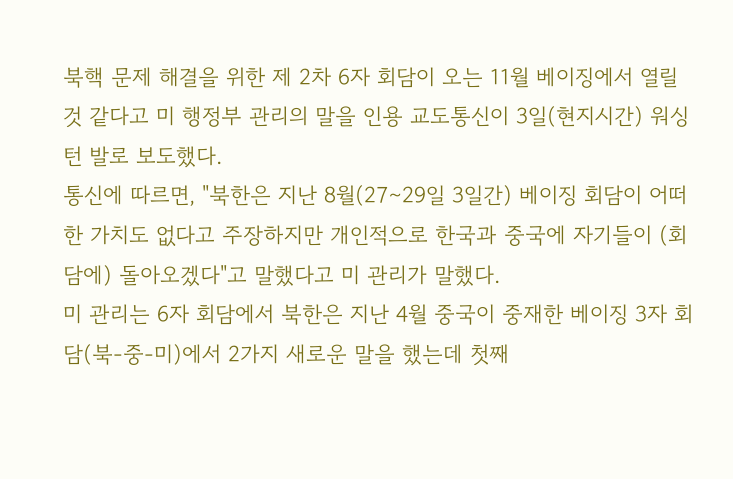북핵 문제 해결을 위한 제 2차 6자 회담이 오는 11월 베이징에서 열릴 것 같다고 미 행정부 관리의 말을 인용 교도통신이 3일(현지시간) 워싱턴 발로 보도했다.
통신에 따르면, "북한은 지난 8월(27∼29일 3일간) 베이징 회담이 어떠한 가치도 없다고 주장하지만 개인적으로 한국과 중국에 자기들이 (회담에) 돌아오겠다"고 말했다고 미 관리가 말했다.
미 관리는 6자 회담에서 북한은 지난 4월 중국이 중재한 베이징 3자 회담(북-중-미)에서 2가지 새로운 말을 했는데 첫째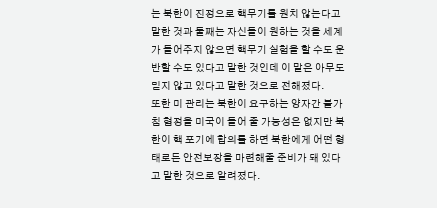는 북한이 진정으로 핵무기를 원치 않는다고 말한 것과 둘째는 자신들이 원하는 것을 세계가 들어주지 않으면 핵무기 실험을 할 수도 운반할 수도 있다고 말한 것인데 이 말은 아무도 믿지 않고 있다고 말한 것으로 전해졌다.
또한 미 관리는 북한이 요구하는 양자간 불가침 협정을 미국이 들어 줄 가능성은 없지만 북한이 핵 포기에 합의를 하면 북한에게 어떤 형태로든 안전보장을 마련해줄 준비가 돼 있다고 말한 것으로 알려졌다.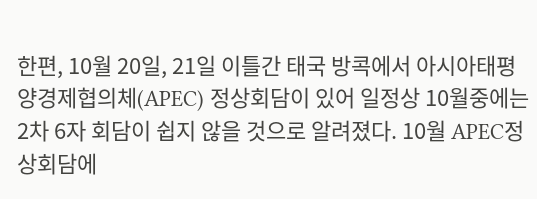한편, 10월 20일, 21일 이틀간 태국 방콕에서 아시아태평양경제협의체(APEC) 정상회담이 있어 일정상 10월중에는 2차 6자 회담이 쉽지 않을 것으로 알려졌다. 10월 APEC정상회담에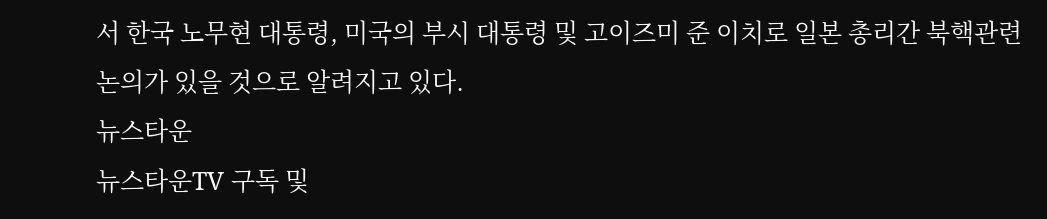서 한국 노무현 대통령, 미국의 부시 대통령 및 고이즈미 준 이치로 일본 총리간 북핵관련 논의가 있을 것으로 알려지고 있다.
뉴스타운
뉴스타운TV 구독 및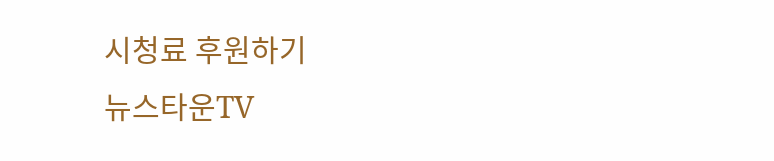시청료 후원하기
뉴스타운TV